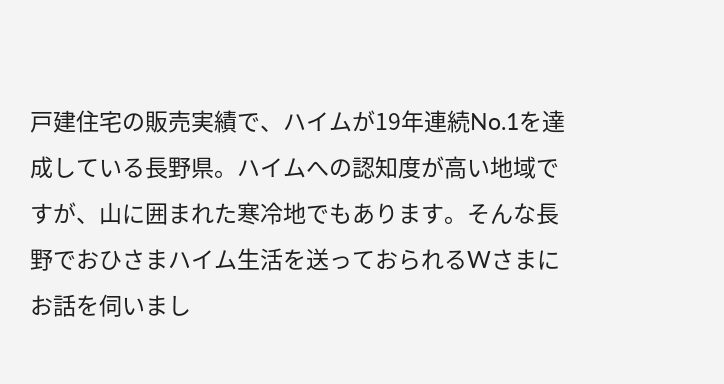戸建住宅の販売実績で、ハイムが19年連続No.1を達成している長野県。ハイムへの認知度が高い地域ですが、山に囲まれた寒冷地でもあります。そんな長野でおひさまハイム生活を送っておられるWさまにお話を伺いまし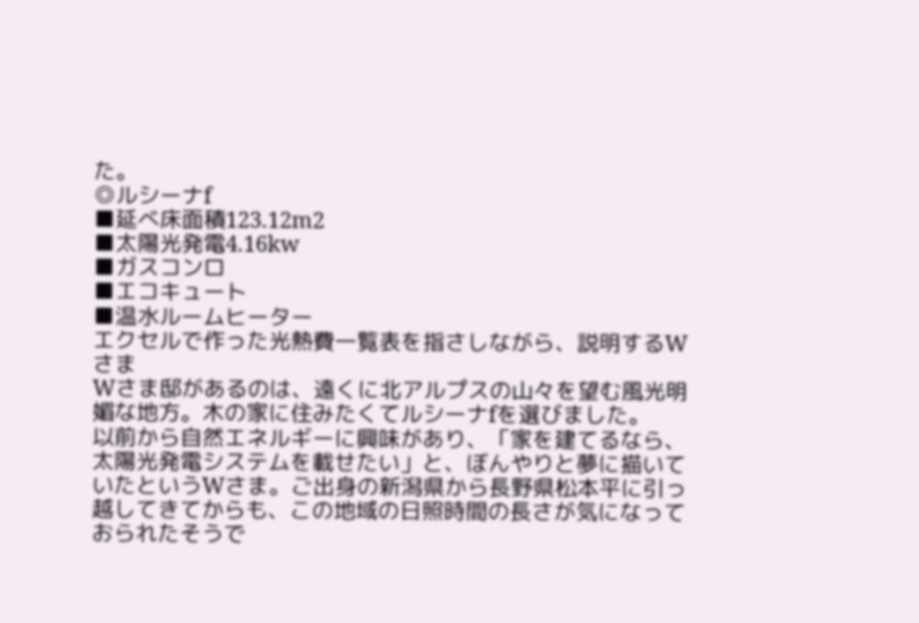た。
◎ルシーナf
■延べ床面積123.12m2
■太陽光発電4.16kw
■ガスコンロ
■エコキュート
■温水ルームヒーター
エクセルで作った光熱費一覧表を指さしながら、説明するWさま
Wさま邸があるのは、遠くに北アルプスの山々を望む風光明媚な地方。木の家に住みたくてルシーナfを選びました。
以前から自然エネルギーに興味があり、「家を建てるなら、太陽光発電システムを載せたい」と、ぼんやりと夢に描いていたというWさま。ご出身の新潟県から長野県松本平に引っ越してきてからも、この地域の日照時間の長さが気になっておられたそうで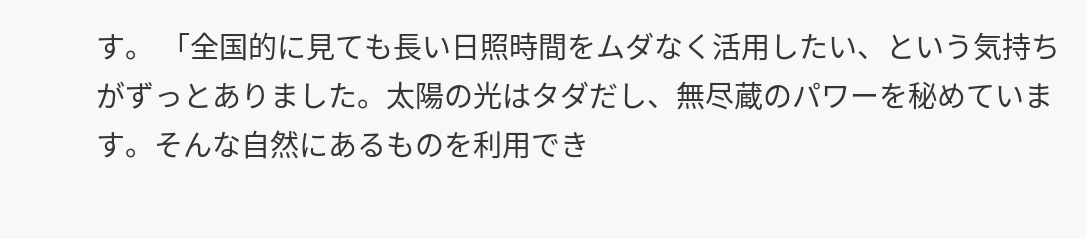す。 「全国的に見ても長い日照時間をムダなく活用したい、という気持ちがずっとありました。太陽の光はタダだし、無尽蔵のパワーを秘めています。そんな自然にあるものを利用でき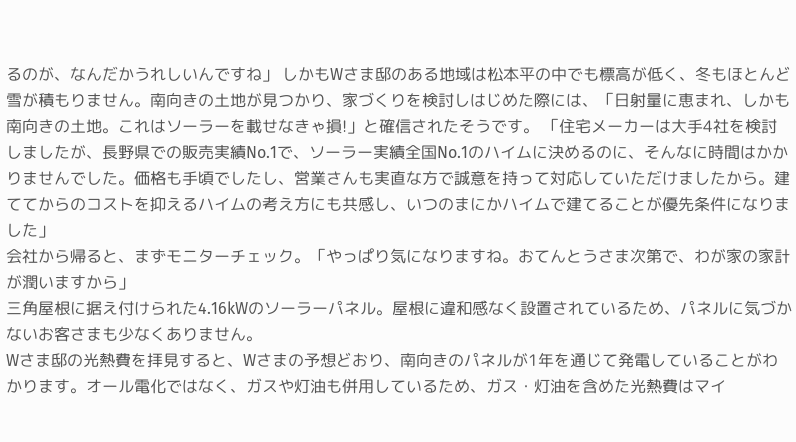るのが、なんだかうれしいんですね」 しかもWさま邸のある地域は松本平の中でも標高が低く、冬もほとんど雪が積もりません。南向きの土地が見つかり、家づくりを検討しはじめた際には、「日射量に恵まれ、しかも南向きの土地。これはソーラーを載せなきゃ損!」と確信されたそうです。 「住宅メーカーは大手4社を検討しましたが、長野県での販売実績No.1で、ソーラー実績全国No.1のハイムに決めるのに、そんなに時間はかかりませんでした。価格も手頃でしたし、営業さんも実直な方で誠意を持って対応していただけましたから。建ててからのコストを抑えるハイムの考え方にも共感し、いつのまにかハイムで建てることが優先条件になりました」
会社から帰ると、まずモニターチェック。「やっぱり気になりますね。おてんとうさま次第で、わが家の家計が潤いますから」
三角屋根に据え付けられた4.16kWのソーラーパネル。屋根に違和感なく設置されているため、パネルに気づかないお客さまも少なくありません。
Wさま邸の光熱費を拝見すると、Wさまの予想どおり、南向きのパネルが1年を通じて発電していることがわかります。オール電化ではなく、ガスや灯油も併用しているため、ガス・灯油を含めた光熱費はマイ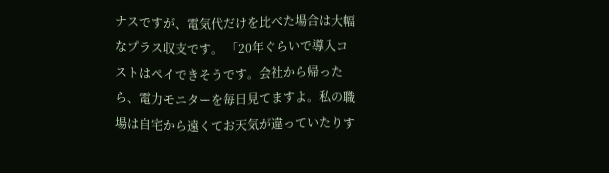ナスですが、電気代だけを比べた場合は大幅なプラス収支です。 「20年ぐらいで導入コストはペイできそうです。会社から帰ったら、電力モニターを毎日見てますよ。私の職場は自宅から遠くてお天気が違っていたりす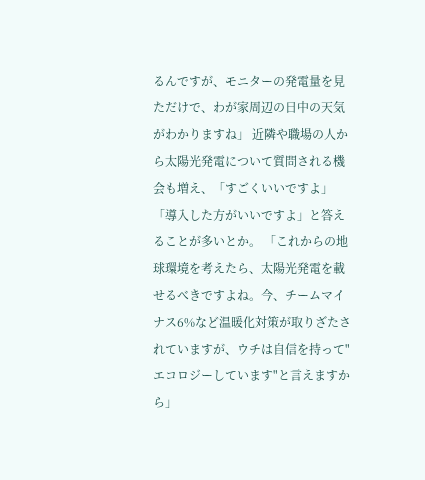るんですが、モニターの発電量を見ただけで、わが家周辺の日中の天気がわかりますね」 近隣や職場の人から太陽光発電について質問される機会も増え、「すごくいいですよ」「導入した方がいいですよ」と答えることが多いとか。 「これからの地球環境を考えたら、太陽光発電を載せるべきですよね。今、チームマイナス6%など温暖化対策が取りざたされていますが、ウチは自信を持って"エコロジーしています"と言えますから」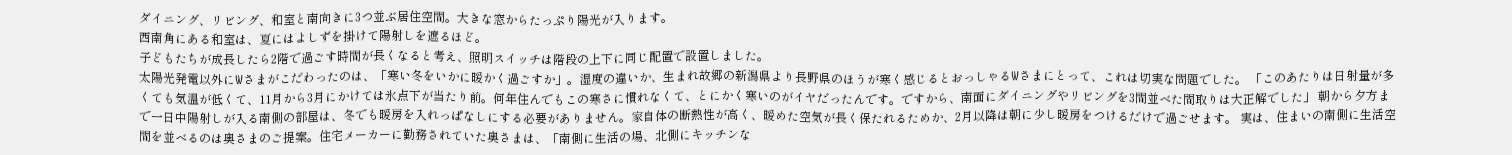ダイニング、リビング、和室と南向きに3つ並ぶ居住空間。大きな窓からたっぷり陽光が入ります。
西南角にある和室は、夏にはよしずを掛けて陽射しを遮るほど。
子どもたちが成長したら2階で過ごす時間が長くなると考え、照明スイッチは階段の上下に同じ配置で設置しました。
太陽光発電以外にWさまがこだわったのは、「寒い冬をいかに暖かく過ごすか」。湿度の違いか、生まれ故郷の新潟県より長野県のほうが寒く感じるとおっしゃるWさまにとって、これは切実な問題でした。 「このあたりは日射量が多くても気温が低くて、11月から3月にかけては氷点下が当たり前。何年住んでもこの寒さに慣れなくて、とにかく寒いのがイヤだったんです。ですから、南面にダイニングやリビングを3間並べた間取りは大正解でした」 朝から夕方まで一日中陽射しが入る南側の部屋は、冬でも暖房を入れっぱなしにする必要がありません。家自体の断熱性が高く、暖めた空気が長く保たれるためか、2月以降は朝に少し暖房をつけるだけで過ごせます。 実は、住まいの南側に生活空間を並べるのは奥さまのご提案。住宅メーカーに勤務されていた奥さまは、「南側に生活の場、北側にキッチンな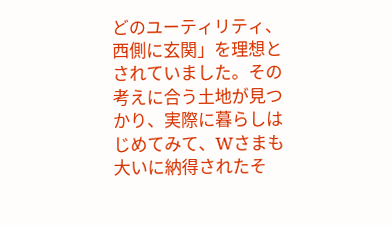どのユーティリティ、西側に玄関」を理想とされていました。その考えに合う土地が見つかり、実際に暮らしはじめてみて、Wさまも大いに納得されたそ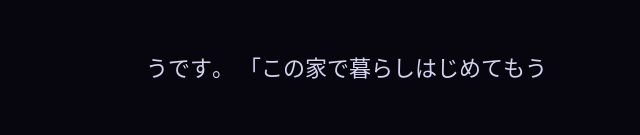うです。 「この家で暮らしはじめてもう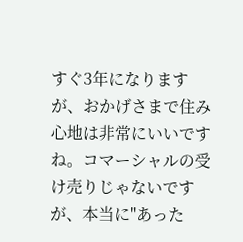すぐ3年になりますが、おかげさまで住み心地は非常にいいですね。コマーシャルの受け売りじゃないですが、本当に"あった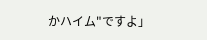かハイム"ですよ」